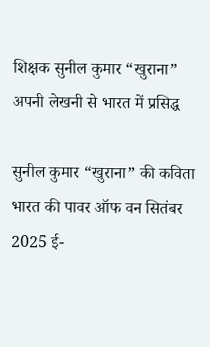शिक्षक सुनील कुमार “खुराना” अपनी लेखनी से भारत में प्रसिद्ध

सुनील कुमार “खुराना” की कविता भारत की पावर ऑफ वन सितंबर 2025 ई-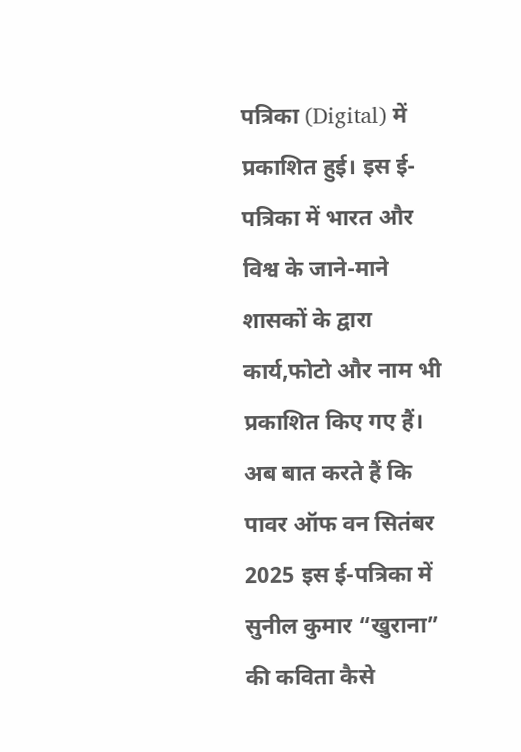पत्रिका (Digital) में प्रकाशित हुई। इस ई-पत्रिका में भारत और विश्व के जाने-माने शासकों के द्वारा कार्य,फोटो और नाम भी प्रकाशित किए गए हैं। अब बात करते हैं कि पावर ऑफ वन सितंबर 2025 इस ई-पत्रिका में सुनील कुमार “खुराना” की कविता कैसे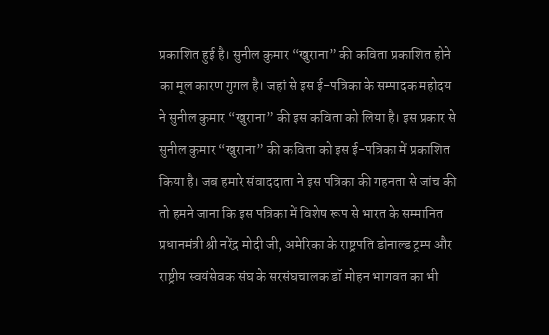प्रकाशित हुई है। सुनील कुमार “खुराना” की कविता प्रकाशित होने का मूल कारण गुगल है। जहां से इस ई-पत्रिका के सम्पादक महोदय ने सुनील कुमार “खुराना” की इस कविता को लिया है। इस प्रकार से सुनील कुमार “खुराना” की कविता को इस ई-पत्रिका में प्रकाशित किया है। जब हमारे संवाददाता ने इस पत्रिका की गहनता से जांच की तो हमने जाना कि इस पत्रिका में विशेष रूप से भारत के सम्मानित प्रधानमंत्री श्री नरेंद्र मोदी जी, अमेरिका के राष्ट्रपति डोनाल्ड ट्रम्प और राष्ट्रीय स्वयंसेवक संघ के सरसंघचालक डॉ मोहन भागवत का भी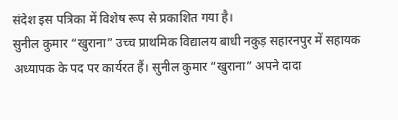संदेश इस पत्रिका में विशेष रूप से प्रकाशित गया है।
सुनील कुमार “खुराना” उच्च प्राथमिक विद्यालय बाधी नकुड़ सहारनपुर में सहायक अध्यापक के पद पर कार्यरत हैं। सुनील कुमार “खुराना” अपने दादा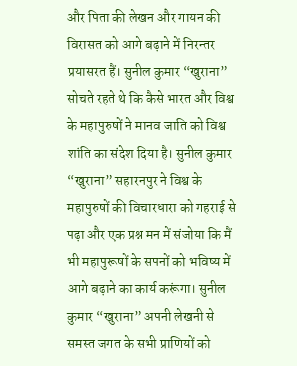और पिता की लेखन और गायन की विरासत को आगे बढ़ाने में निरन्तर प्रयासरत हैं। सुनील कुमार “खुराना” सोचते रहते थे कि कैसे भारत और विश्व के महापुरुषों ने मानव जाति को विश्व शांति का संदेश दिया है। सुनील कुमार “खुराना” सहारनपुर ने विश्व के महापुरुषों की विचारधारा को गहराई से पढ़ा और एक प्रश्न मन में संजोया कि मैं भी महापुरूषों के सपनों को भविष्य में आगे बढ़ाने का कार्य करूंगा। सुनील कुमार “खुराना” अपनी लेखनी से समस्त जगत के सभी प्राणियों को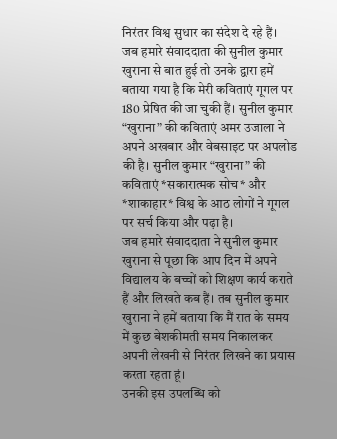निरंतर विश्व सुधार का संदेश दे रहे हैं।
जब हमारे संवाददाता की सुनील कुमार खुराना से बात हुई तो उनके द्वारा हमें बताया गया है कि मेरी कविताएं गूगल पर 180 प्रेषित की जा चुकी हैं। सुनील कुमार “खुराना” की कविताएं अमर उजाला ने अपने अखबार और वेबसाइट पर अपलोड की है। सुनील कुमार “खुराना” की कविताएं *सकारात्मक सोच* और *शाकाहार* विश्व के आठ लोगों ने गूगल पर सर्च किया और पढ़ा है।
जब हमारे संवाददाता ने सुनील कुमार खुराना से पूछा कि आप दिन में अपने विद्यालय के बच्चों को शिक्षण कार्य कराते हैं और लिखते कब हैं। तब सुनील कुमार खुराना ने हमें बताया कि मैं रात के समय में कुछ बेशकीमती समय निकालकर अपनी लेखनी से निरंतर लिखने का प्रयास करता रहता हूं।
उनकी इस उपलब्धि को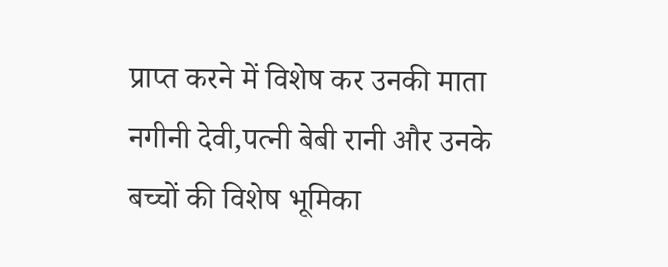प्राप्त करने में विशेष कर उनकी माता नगीनी देवी,पत्नी बेबी रानी और उनके बच्चों की विशेष भूमिका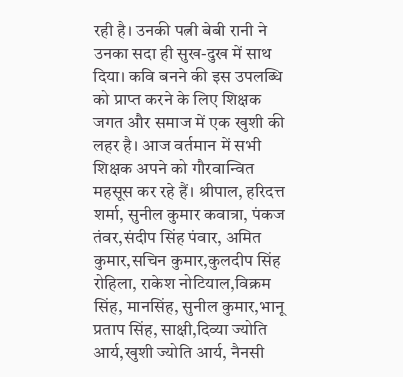रही है। उनकी पत्नी बेबी रानी ने उनका सदा ही सुख-दुख में साथ दिया। कवि बनने की इस उपलब्धि को प्राप्त करने के लिए शिक्षक जगत और समाज में एक खुशी की लहर है। आज वर्तमान में सभी शिक्षक अपने को गौरवान्वित महसूस कर रहे हैं। श्रीपाल, हरिदत्त शर्मा, सुनील कुमार कवात्रा, पंकज तंवर,संदीप सिंह पंवार, अमित कुमार,सचिन कुमार,कुलदीप सिंह रोहिला, राकेश नोटियाल,विक्रम सिंह, मानसिंह, सुनील कुमार,भानू प्रताप सिंह, साक्षी,दिव्या ज्योति आर्य,खुशी ज्योति आर्य, नैनसी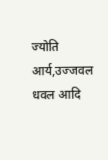ज्योति आर्य,उज्जवल धवल आदि